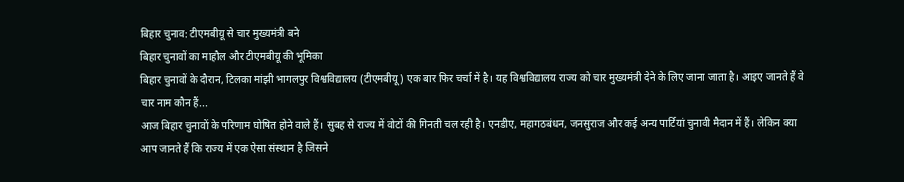बिहार चुनाव: टीएमबीयू से चार मुख्यमंत्री बने
बिहार चुनावों का माहौल और टीएमबीयू की भूमिका
बिहार चुनावों के दौरान, टिलका मांझी भागलपुर विश्वविद्यालय (टीएमबीयू) एक बार फिर चर्चा में है। यह विश्वविद्यालय राज्य को चार मुख्यमंत्री देने के लिए जाना जाता है। आइए जानते हैं वे चार नाम कौन हैं...
आज बिहार चुनावों के परिणाम घोषित होने वाले हैं। सुबह से राज्य में वोटों की गिनती चल रही है। एनडीए, महागठबंधन, जनसुराज और कई अन्य पार्टियां चुनावी मैदान में हैं। लेकिन क्या आप जानते हैं कि राज्य में एक ऐसा संस्थान है जिसने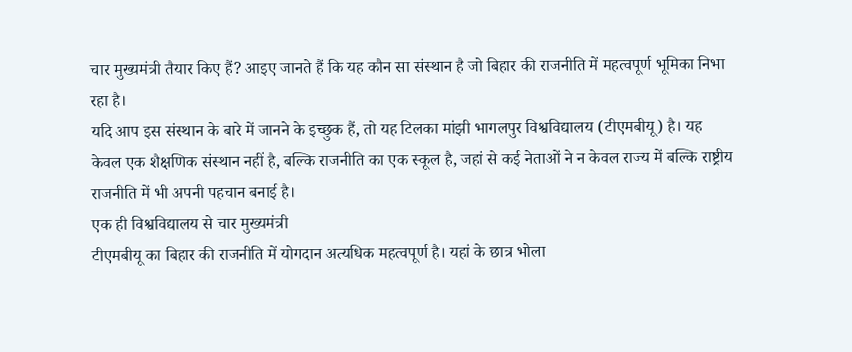चार मुख्यमंत्री तैयार किए हैं? आइए जानते हैं कि यह कौन सा संस्थान है जो बिहार की राजनीति में महत्वपूर्ण भूमिका निभा रहा है।
यदि आप इस संस्थान के बारे में जानने के इच्छुक हैं, तो यह टिलका मांझी भागलपुर विश्वविद्यालय (टीएमबीयू) है। यह केवल एक शैक्षणिक संस्थान नहीं है, बल्कि राजनीति का एक स्कूल है, जहां से कई नेताओं ने न केवल राज्य में बल्कि राष्ट्रीय राजनीति में भी अपनी पहचान बनाई है।
एक ही विश्वविद्यालय से चार मुख्यमंत्री
टीएमबीयू का बिहार की राजनीति में योगदान अत्यधिक महत्वपूर्ण है। यहां के छात्र भोला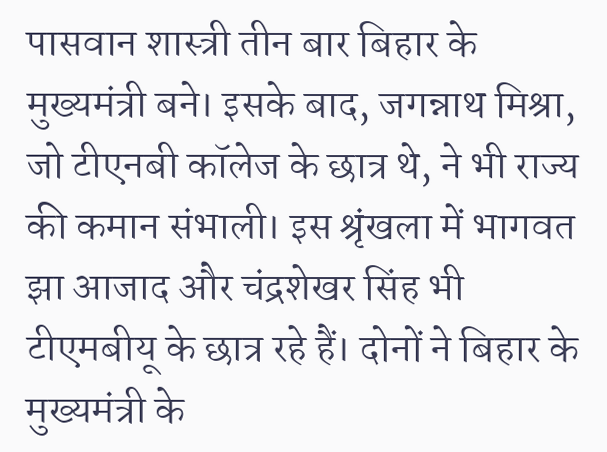पासवान शास्त्री तीन बार बिहार के मुख्यमंत्री बने। इसके बाद, जगन्नाथ मिश्रा, जो टीएनबी कॉलेज के छात्र थे, ने भी राज्य की कमान संभाली। इस श्रृंखला में भागवत झा आजाद और चंद्रशेखर सिंह भी टीएमबीयू के छात्र रहे हैं। दोनों ने बिहार के मुख्यमंत्री के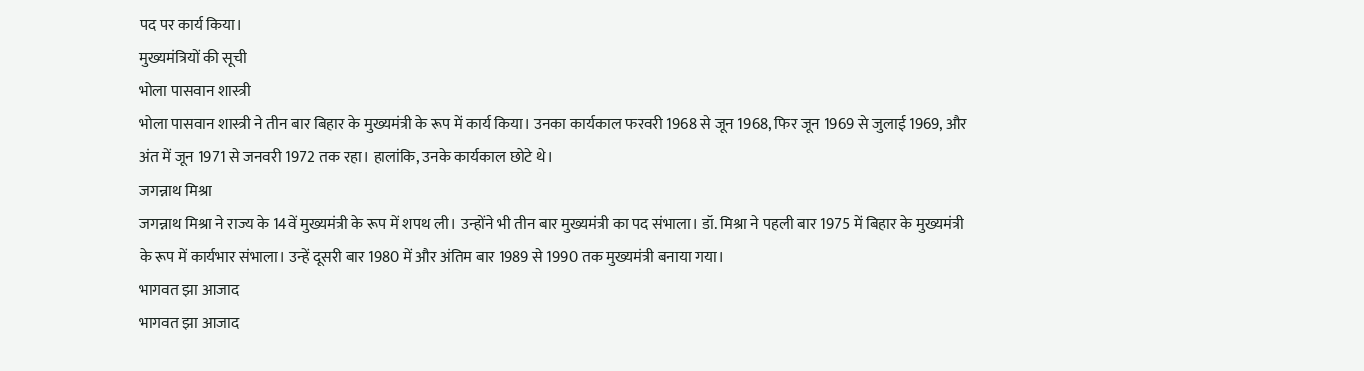पद पर कार्य किया।
मुख्यमंत्रियों की सूची
भोला पासवान शास्त्री
भोला पासवान शास्त्री ने तीन बार बिहार के मुख्यमंत्री के रूप में कार्य किया। उनका कार्यकाल फरवरी 1968 से जून 1968, फिर जून 1969 से जुलाई 1969, और अंत में जून 1971 से जनवरी 1972 तक रहा। हालांकि, उनके कार्यकाल छोटे थे।
जगन्नाथ मिश्रा
जगन्नाथ मिश्रा ने राज्य के 14वें मुख्यमंत्री के रूप में शपथ ली। उन्होंने भी तीन बार मुख्यमंत्री का पद संभाला। डॉ. मिश्रा ने पहली बार 1975 में बिहार के मुख्यमंत्री के रूप में कार्यभार संभाला। उन्हें दूसरी बार 1980 में और अंतिम बार 1989 से 1990 तक मुख्यमंत्री बनाया गया।
भागवत झा आजाद
भागवत झा आजाद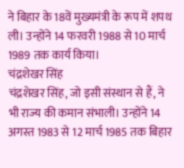ने बिहार के 18वें मुख्यमंत्री के रूप में शपथ ली। उन्होंने 14 फरवरी 1988 से 10 मार्च 1989 तक कार्य किया।
चंद्रशेखर सिंह
चंद्रशेखर सिंह, जो इसी संस्थान से हैं, ने भी राज्य की कमान संभाली। उन्होंने 14 अगस्त 1983 से 12 मार्च 1985 तक बिहार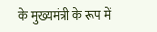के मुख्यमंत्री के रूप में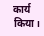कार्य किया।